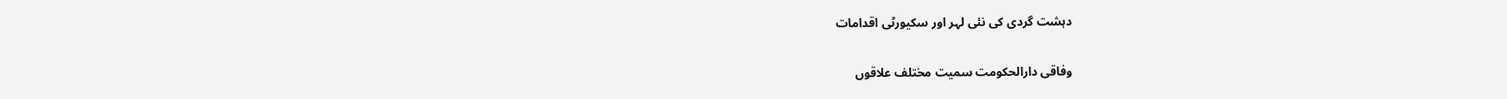دہشت گردی کی نئی لہر اور سکیورٹی اقدامات

وفاقی دارالحکومت سمیت مختلف علاقوں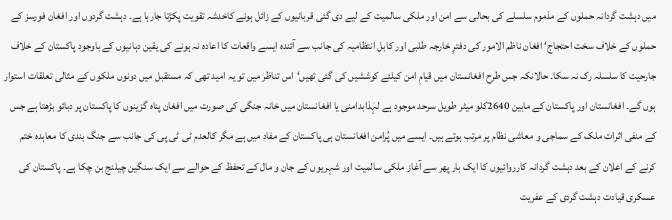میں دہشت گردانہ حملوں کے مذموم سلسلے کی بحالی سے امن اور ملکی سالمیت کے لیے دی گئی قربانیوں کے زائل ہونے کاخدشہ تقویت پکڑتا جارہا ہے۔ دہشت گردوں اور افغان فورسز کے حملوں کے خلاف سخت احتجاج‘ افغان ناظم الامور کی دفترِ خارجہ طلبی اور کابل انتظامیہ کی جانب سے آئندہ ایسے واقعات کا اعادہ نہ ہونے کی یقین دہانیوں کے باوجود پاکستان کے خلاف جارحیت کا سلسلہ رک نہ سکا۔ حالانکہ جس طرح افغانستان میں قیامِ امن کیلئے کوششیں کی گئی تھیں‘اس تناظر میں تو یہ امید تھی کہ مستقبل میں دونوں ملکوں کے مثالی تعلقات استوار ہوں گے۔ افغانستان اور پاکستان کے مابین 2640کلو میٹر طویل سرحد موجود ہے لہٰذابدامنی یا افغانستان میں خانہ جنگی کی صورت میں افغان پناہ گزینوں کا پاکستان پر دبائو بڑھتا ہے جس کے منفی اثرات ملک کے سماجی و معاشی نظام پر مرتب ہوتے ہیں۔ ایسے میں پُرامن افغانستان ہی پاکستان کے مفاد میں ہے مگر کالعدم ٹی ٹی پی کی جانب سے جنگ بندی کا معاہدہ ختم کرنے کے اعلان کے بعد دہشت گردانہ کارروائیوں کا ایک بار پھر سے آغاز ملکی سالمیت اور شہریوں کے جان و مال کے تحفظ کے حوالے سے ایک سنگین چیلنج بن چکا ہے۔ پاکستان کی عسکری قیادت دہشت گردی کے عفریت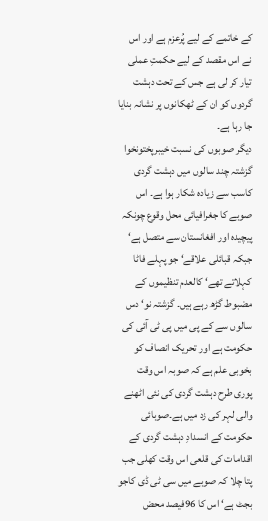کے خاتمے کے لیے پُرعزم ہے اور اس نے اس مقصد کے لیے حکمتِ عملی تیار کر لی ہے جس کے تحت دہشت گردوں کو ان کے ٹھکانوں پر نشانہ بنایا جا رہا ہے۔
دیگر صوبوں کی نسبت خیبرپختونخوا گزشتہ چند سالوں میں دہشت گردی کاسب سے زیادہ شکار ہوا ہے۔ اس صوبے کا جغرافیائی محل وقوع چونکہ پیچیدہ اور افغانستان سے متصل ہے‘ جبکہ قبائلی علاقے‘ جو پہلے فاٹا کہلاتے تھے‘ کالعدم تنظیموں کے مضبوط گڑھ رہے ہیں۔ گزشتہ نو‘ دس سالوں سے کے پی میں پی ٹی آئی کی حکومت ہے اور تحریک انصاف کو بخوبی علم ہے کہ صوبہ اس وقت پوری طرح دہشت گردی کی نئی اٹھنے والی لہر کی زد میں ہے۔صوبائی حکومت کے انسدادِ دہشت گردی کے اقدامات کی قلعی اس وقت کھلی جب پتا چلا کہ صوبے میں سی ٹی ڈی کاجو بجٹ ہے‘ اس کا 96فیصد محض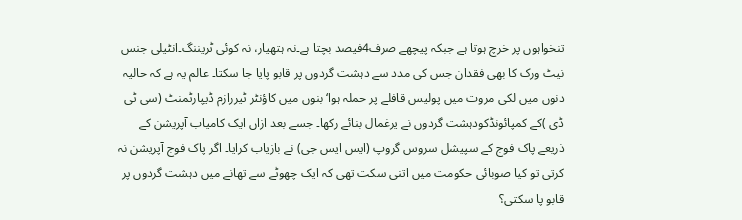تنخواہوں پر خرچ ہوتا ہے جبکہ پیچھے صرف4فیصد بچتا ہے۔نہ ہتھیار، نہ کوئی ٹریننگ۔انٹیلی جنس نیٹ ورک کا بھی فقدان جس کی مدد سے دہشت گردوں پر قابو پایا جا سکتا۔ عالم یہ ہے کہ حالیہ دنوں میں لکی مروت میں پولیس قافلے پر حملہ ہوا‘ بنوں میں کاؤنٹر ٹیررازم ڈیپارٹمنٹ (سی ٹی ڈی )کے کمپائونڈکودہشت گردوں نے یرغمال بنائے رکھا۔ جسے بعد ازاں ایک کامیاب آپریشن کے ذریعے پاک فوج کے سپیشل سروس گروپ (ایس ایس جی) نے بازیاب کرایا۔ اگر پاک فوج آپریشن نہ کرتی تو کیا صوبائی حکومت میں اتنی سکت تھی کہ ایک چھوٹے سے تھانے میں دہشت گردوں پر قابو پا سکتی؟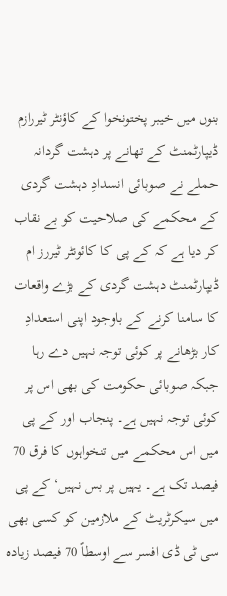بنوں میں خیبر پختونخوا کے کاؤنٹر ٹیررازم ڈیپارٹمنٹ کے تھانے پر دہشت گردانہ حملے نے صوبائی انسدادِ دہشت گردی کے محکمے کی صلاحیت کو بے نقاب کر دیا ہے کہ کے پی کا کائونٹر ٹیررز ام ڈیپارٹمنٹ دہشت گردی کے بڑے واقعات کا سامنا کرنے کے باوجود اپنی استعدادِ کار بڑھانے پر کوئی توجہ نہیں دے رہا جبکہ صوبائی حکومت کی بھی اس پر کوئی توجہ نہیں ہے۔ پنجاب اور کے پی میں اس محکمے میں تنخواہوں کا فرق 70 فیصد تک ہے۔ یہیں پر بس نہیں‘ کے پی میں سیکرٹریٹ کے ملازمین کو کسی بھی سی ٹی ڈی افسر سے اوسطاً 70 فیصد زیادہ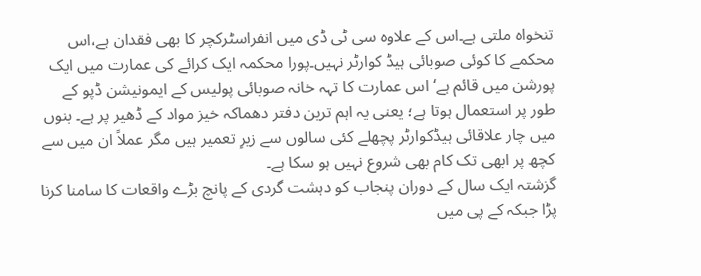تنخواہ ملتی ہے۔اس کے علاوہ سی ٹی ڈی میں انفراسٹرکچر کا بھی فقدان ہے،اس محکمے کا کوئی صوبائی ہیڈ کوارٹر نہیں۔پورا محکمہ ایک کرائے کی عمارت میں ایک پورشن میں قائم ہے‘ اس عمارت کا تہہ خانہ صوبائی پولیس کے ایمونیشن ڈپو کے طور پر استعمال ہوتا ہے؛ یعنی یہ اہم ترین دفتر دھماکہ خیز مواد کے ڈھیر پر ہے۔ بنوں میں چار علاقائی ہیڈکوارٹر پچھلے کئی سالوں سے زیرِ تعمیر ہیں مگر عملاً ان میں سے کچھ پر ابھی تک کام بھی شروع نہیں ہو سکا ہے۔
گزشتہ ایک سال کے دوران پنجاب کو دہشت گردی کے پانچ بڑے واقعات کا سامنا کرنا پڑا جبکہ کے پی میں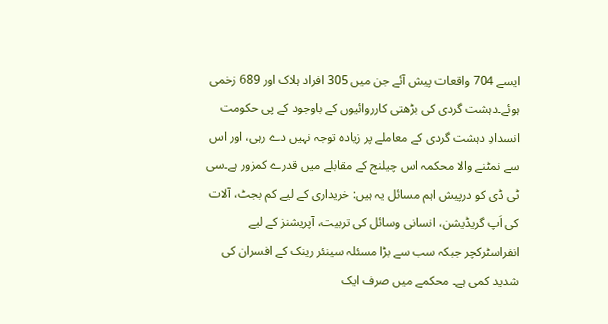ایسے 704 واقعات پیش آئے جن میں 305 افراد ہلاک اور 689 زخمی ہوئے۔دہشت گردی کی بڑھتی کارروائیوں کے باوجود کے پی حکومت انسدادِ دہشت گردی کے معاملے پر زیادہ توجہ نہیں دے رہی، اور اس سے نمٹنے والا محکمہ اس چیلنج کے مقابلے میں قدرے کمزور ہے۔سی ٹی ڈی کو درپیش اہم مسائل یہ ہیں: خریداری کے لیے کم بجٹ، آلات کی اَپ گریڈیشن، انسانی وسائل کی تربیت، آپریشنز کے لیے انفراسٹرکچر جبکہ سب سے بڑا مسئلہ سینئر رینک کے افسران کی شدید کمی ہے۔ محکمے میں صرف ایک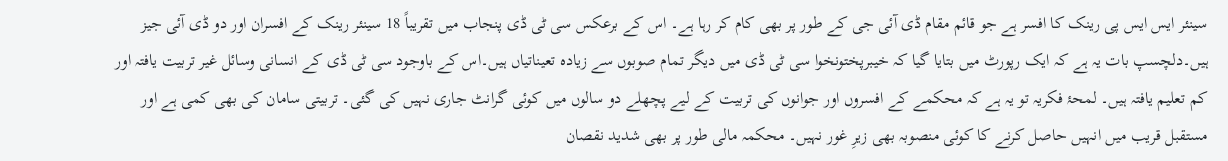سینئر ایس ایس پی رینک کا افسر ہے جو قائم مقام ڈی آئی جی کے طور پر بھی کام کر رہا ہے۔ اس کے برعکس سی ٹی ڈی پنجاب میں تقریباً 18 سینئر رینک کے افسران اور دو ڈی آئی جیز ہیں۔دلچسپ بات یہ ہے کہ ایک رپورٹ میں بتایا گیا کہ خیبرپختونخوا سی ٹی ڈی میں دیگر تمام صوبوں سے زیادہ تعیناتیاں ہیں۔اس کے باوجود سی ٹی ڈی کے انسانی وسائل غیر تربیت یافتہ اور کم تعلیم یافتہ ہیں۔ لمحۂ فکریہ تو یہ ہے کہ محکمے کے افسروں اور جوانوں کی تربیت کے لیے پچھلے دو سالوں میں کوئی گرانٹ جاری نہیں کی گئی۔ تربیتی سامان کی بھی کمی ہے اور مستقبل قریب میں انہیں حاصل کرنے کا کوئی منصوبہ بھی زیرِ غور نہیں۔ محکمہ مالی طور پر بھی شدید نقصان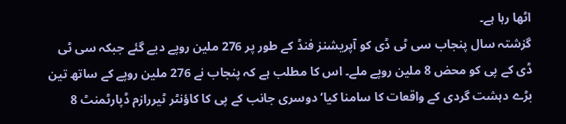اٹھا رہا ہے۔
گزشتہ سال پنجاب سی ٹی ڈی کو آپریشنز فنڈ کے طور پر 276 ملین روپے دیے گئے جبکہ سی ٹی ڈی کے پی کو محض 8 ملین روپے ملے۔ اس کا مطلب ہے کہ پنجاب نے 276 ملین روپے کے ساتھ تین بڑے دہشت گردی کے واقعات کا سامنا کیا‘ دوسری جانب کے پی کا کاؤنٹر ٹیررازم ڈپارٹمنٹ 8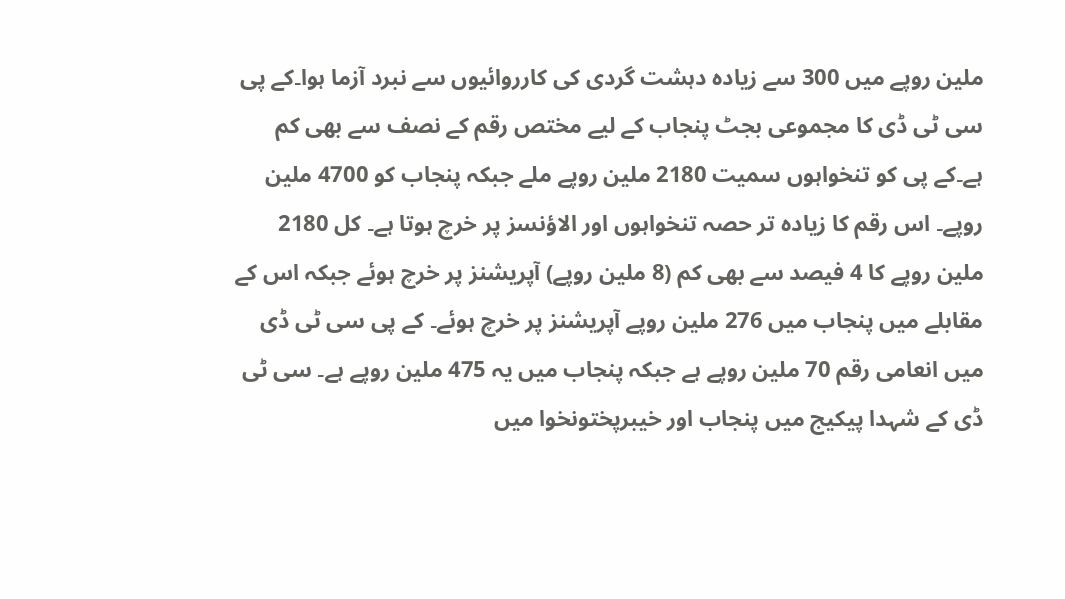ملین روپے میں 300 سے زیادہ دہشت گردی کی کارروائیوں سے نبرد آزما ہوا۔کے پی سی ٹی ڈی کا مجموعی بجٹ پنجاب کے لیے مختص رقم کے نصف سے بھی کم ہے۔کے پی کو تنخواہوں سمیت 2180 ملین روپے ملے جبکہ پنجاب کو 4700 ملین روپے۔ اس رقم کا زیادہ تر حصہ تنخواہوں اور الاؤنسز پر خرچ ہوتا ہے۔ کل 2180 ملین روپے کا 4 فیصد سے بھی کم (8 ملین روپے) آپریشنز پر خرچ ہوئے جبکہ اس کے مقابلے میں پنجاب میں 276 ملین روپے آپریشنز پر خرچ ہوئے۔ کے پی سی ٹی ڈی میں انعامی رقم 70 ملین روپے ہے جبکہ پنجاب میں یہ 475 ملین روپے ہے۔ سی ٹی ڈی کے شہدا پیکیج میں پنجاب اور خیبرپختونخوا میں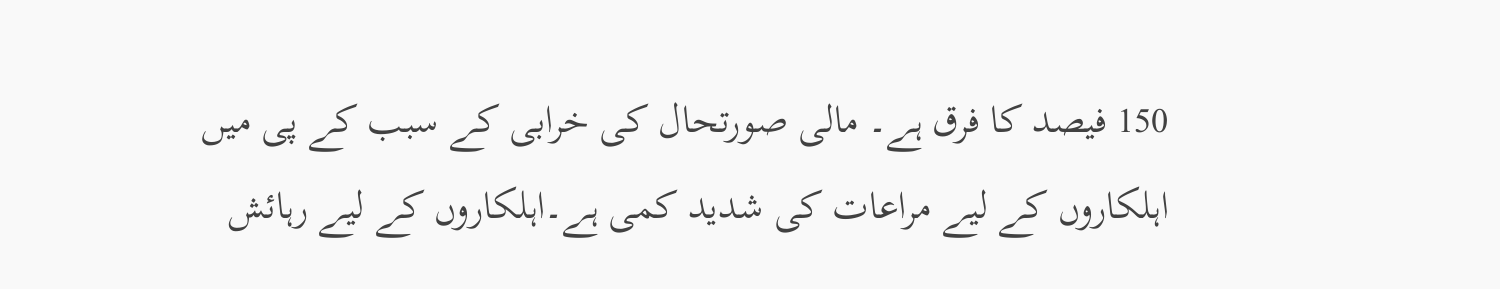150 فیصد کا فرق ہے۔ مالی صورتحال کی خرابی کے سبب کے پی میں اہلکاروں کے لیے مراعات کی شدید کمی ہے۔اہلکاروں کے لیے رہائش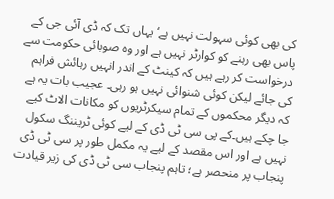کی بھی کوئی سہولت نہیں ہے‘ یہاں تک کہ ڈی آئی جی کے پاس بھی رہنے کو کوارٹر نہیں ہے اور وہ صوبائی حکومت سے درخواست کر رہے ہیں کہ کینٹ کے اندر انہیں رہائش فراہم کی جائے لیکن کوئی شنوائی نہیں ہو رہی۔ عجیب بات یہ ہے کہ دیگر محکموں کے تمام سیکرٹریوں کو مکانات الاٹ کیے جا چکے ہیں۔کے پی سی ٹی ڈی کے لیے کوئی ٹریننگ سکول نہیں ہے اور اس مقصد کے لیے یہ مکمل طور پر سی ٹی ڈی پنجاب پر منحصر ہے؛ تاہم پنجاب سی ٹی ڈی کی زیر قیادت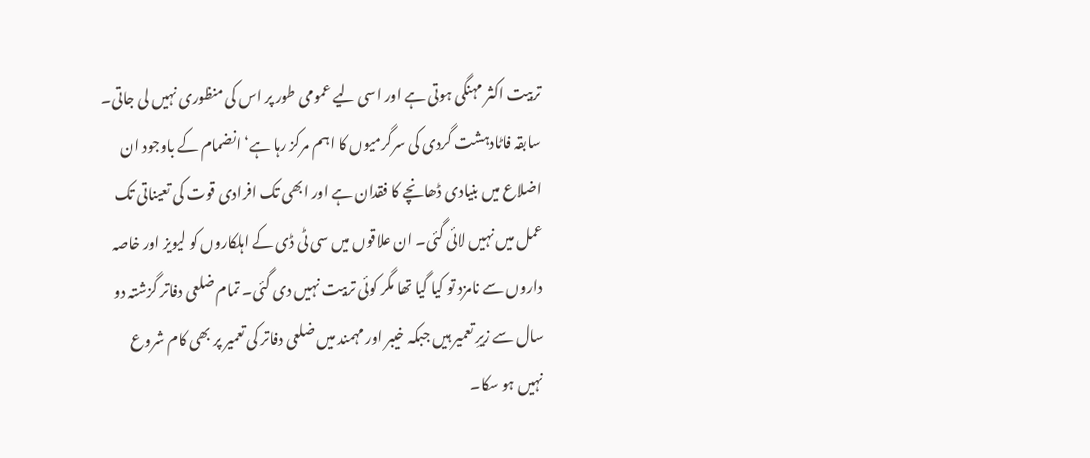تربیت اکثر مہنگی ہوتی ہے اور اسی لیے عمومی طور پر اس کی منظوری نہیں لی جاتی۔
سابقہ فاٹادہشت گردی کی سرگرمیوں کا اہم مرکز رہا ہے‘ انضمام کے باوجود ان اضلاع میں بنیادی ڈھانچے کا فقدان ہے اور ابھی تک افرادی قوت کی تعیناتی تک عمل میں نہیں لائی گئی۔ ان علاقوں میں سی ٹی ڈی کے اہلکاروں کو لیویز اور خاصہ داروں سے نامزد تو کیا گیا تھا مگر کوئی تربیت نہیں دی گئی۔ تمام ضلعی دفاتر گزشتہ دو سال سے زیرِ تعمیر ہیں جبکہ خیبر اور مہمند میں ضلعی دفاتر کی تعمیر پر بھی کام شروع نہیں ہو سکا۔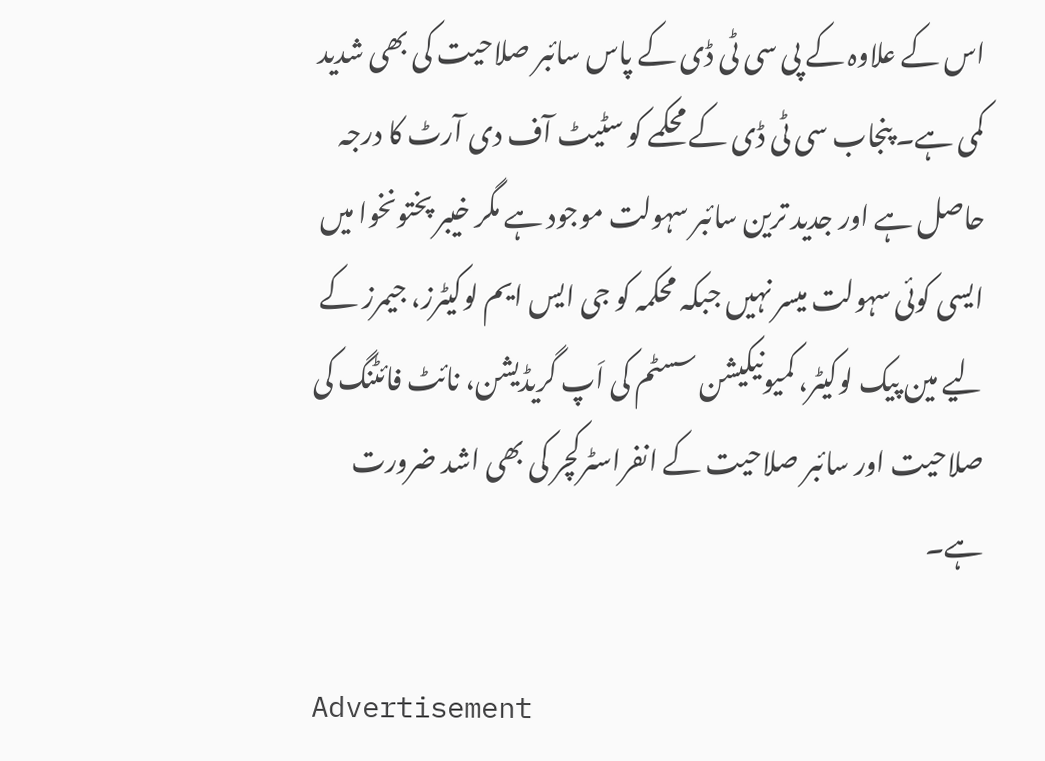اس کے علاوہ کے پی سی ٹی ڈی کے پاس سائبر صلاحیت کی بھی شدید کمی ہے۔ پنجاب سی ٹی ڈی کے محکمے کو سٹیٹ آف دی آرٹ کا درجہ حاصل ہے اور جدید ترین سائبر سہولت موجود ہے مگر خیبر پختونخوا میں ایسی کوئی سہولت میسر نہیں جبکہ محکمہ کو جی ایس ایم لوکیٹرز، جیمرز کے لیے مین پیک لوکیٹر، کمیونیکیشن سسٹم کی اَپ گریڈیشن، نائٹ فائٹنگ کی صلاحیت اور سائبر صلاحیت کے انفراسٹرکچر کی بھی اشد ضرورت ہے۔

Advertisement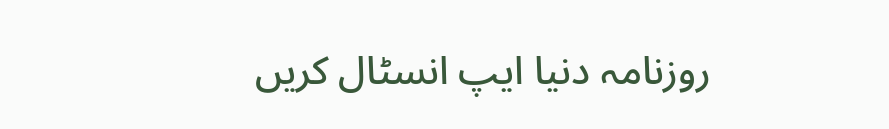روزنامہ دنیا ایپ انسٹال کریں